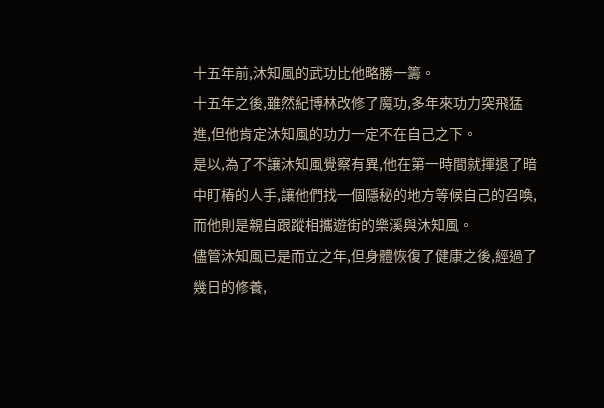十五年前,沐知風的武功比他略勝一籌。
十五年之後,雖然紀博林改修了魔功,多年來功力突飛猛進,但他肯定沐知風的功力一定不在自己之下。
是以,為了不讓沐知風覺察有異,他在第一時間就揮退了暗中盯樁的人手,讓他們找一個隱秘的地方等候自己的召喚,而他則是親自跟蹤相攜遊街的樂溪與沐知風。
儘管沐知風已是而立之年,但身體恢復了健康之後,經過了幾日的修養,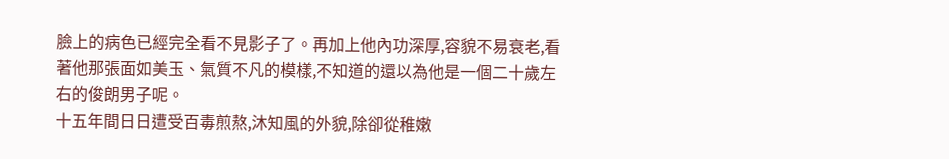臉上的病色已經完全看不見影子了。再加上他內功深厚,容貌不易衰老,看著他那張面如美玉、氣質不凡的模樣,不知道的還以為他是一個二十歲左右的俊朗男子呢。
十五年間日日遭受百毒煎熬,沐知風的外貌,除卻從稚嫩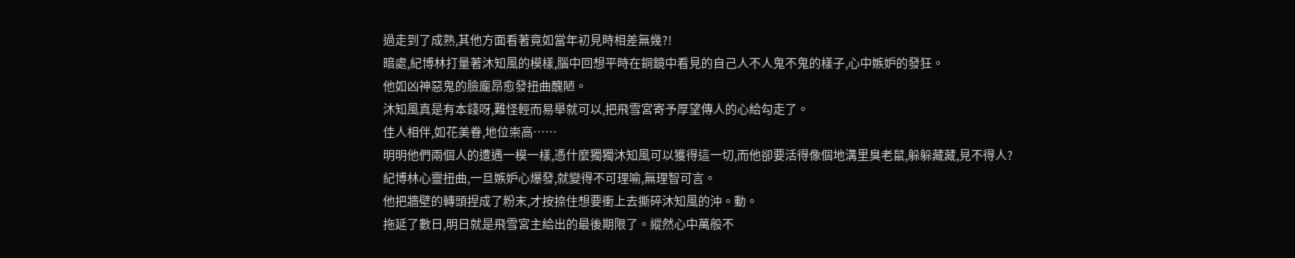過走到了成熟,其他方面看著竟如當年初見時相差無幾?!
暗處,紀博林打量著沐知風的模樣,腦中回想平時在銅鏡中看見的自己人不人鬼不鬼的樣子,心中嫉妒的發狂。
他如凶神惡鬼的臉龐昂愈發扭曲醜陋。
沐知風真是有本錢呀,難怪輕而易舉就可以,把飛雪宮寄予厚望傳人的心給勾走了。
佳人相伴,如花美眷,地位崇高……
明明他們兩個人的遭遇一模一樣,憑什麼獨獨沐知風可以獲得這一切,而他卻要活得像個地溝里臭老鼠,躲躲藏藏,見不得人?
紀博林心靈扭曲,一旦嫉妒心爆發,就變得不可理喻,無理智可言。
他把牆壁的轉頭捏成了粉末,才按捺住想要衝上去撕碎沐知風的沖。動。
拖延了數日,明日就是飛雪宮主給出的最後期限了。縱然心中萬般不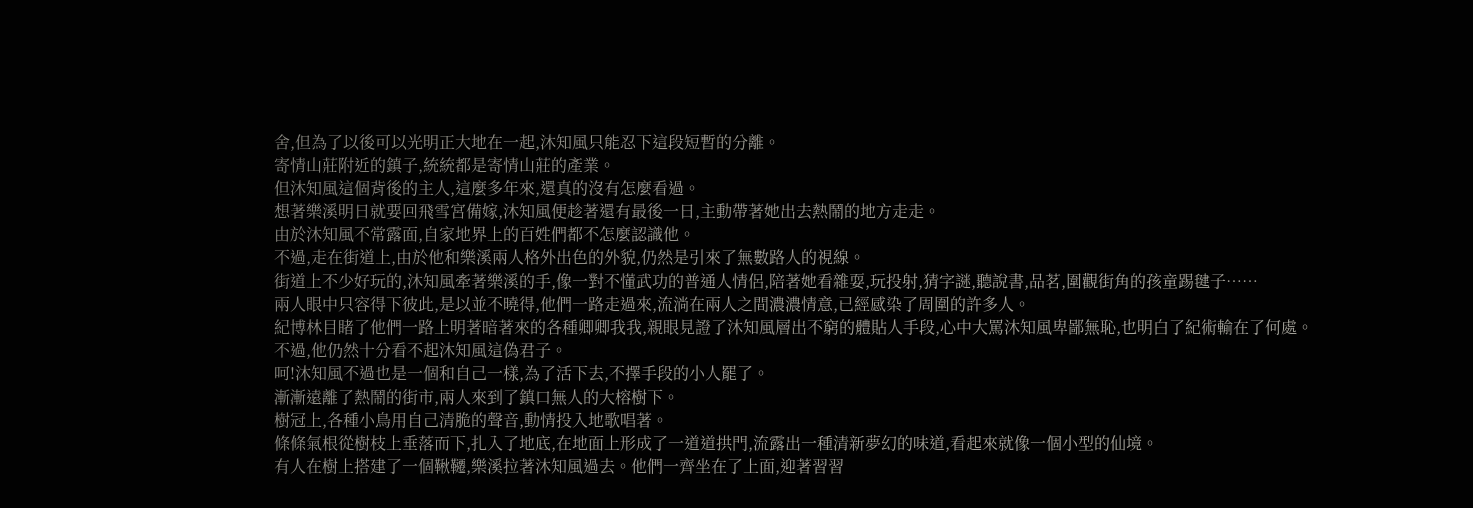舍,但為了以後可以光明正大地在一起,沐知風只能忍下這段短暫的分離。
寄情山莊附近的鎮子,統統都是寄情山莊的產業。
但沐知風這個背後的主人,這麼多年來,還真的沒有怎麼看過。
想著樂溪明日就要回飛雪宮備嫁,沐知風便趁著還有最後一日,主動帶著她出去熱鬧的地方走走。
由於沐知風不常露面,自家地界上的百姓們都不怎麼認識他。
不過,走在街道上,由於他和樂溪兩人格外出色的外貌,仍然是引來了無數路人的視線。
街道上不少好玩的,沐知風牽著樂溪的手,像一對不懂武功的普通人情侶,陪著她看雜耍,玩投射,猜字謎,聽說書,品茗,圍觀街角的孩童踢毽子……
兩人眼中只容得下彼此,是以並不曉得,他們一路走過來,流淌在兩人之間濃濃情意,已經感染了周圍的許多人。
紀博林目睹了他們一路上明著暗著來的各種卿卿我我,親眼見證了沐知風層出不窮的體貼人手段,心中大罵沐知風卑鄙無恥,也明白了紀術輸在了何處。
不過,他仍然十分看不起沐知風這偽君子。
呵!沐知風不過也是一個和自己一樣,為了活下去,不擇手段的小人罷了。
漸漸遠離了熱鬧的街市,兩人來到了鎮口無人的大榕樹下。
樹冠上,各種小鳥用自己清脆的聲音,動情投入地歌唱著。
條條氣根從樹枝上垂落而下,扎入了地底,在地面上形成了一道道拱門,流露出一種清新夢幻的味道,看起來就像一個小型的仙境。
有人在樹上搭建了一個鞦韆,樂溪拉著沐知風過去。他們一齊坐在了上面,迎著習習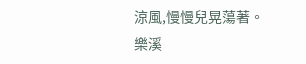涼風,慢慢兒晃蕩著。
樂溪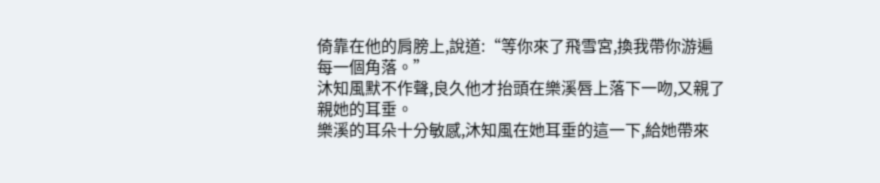倚靠在他的肩膀上,說道:“等你來了飛雪宮,換我帶你游遍每一個角落。”
沐知風默不作聲,良久他才抬頭在樂溪唇上落下一吻,又親了親她的耳垂。
樂溪的耳朵十分敏感,沐知風在她耳垂的這一下,給她帶來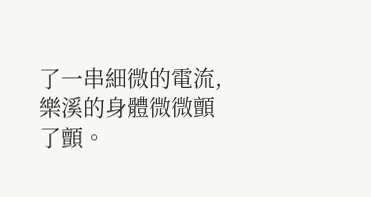了一串細微的電流,樂溪的身體微微顫了顫。